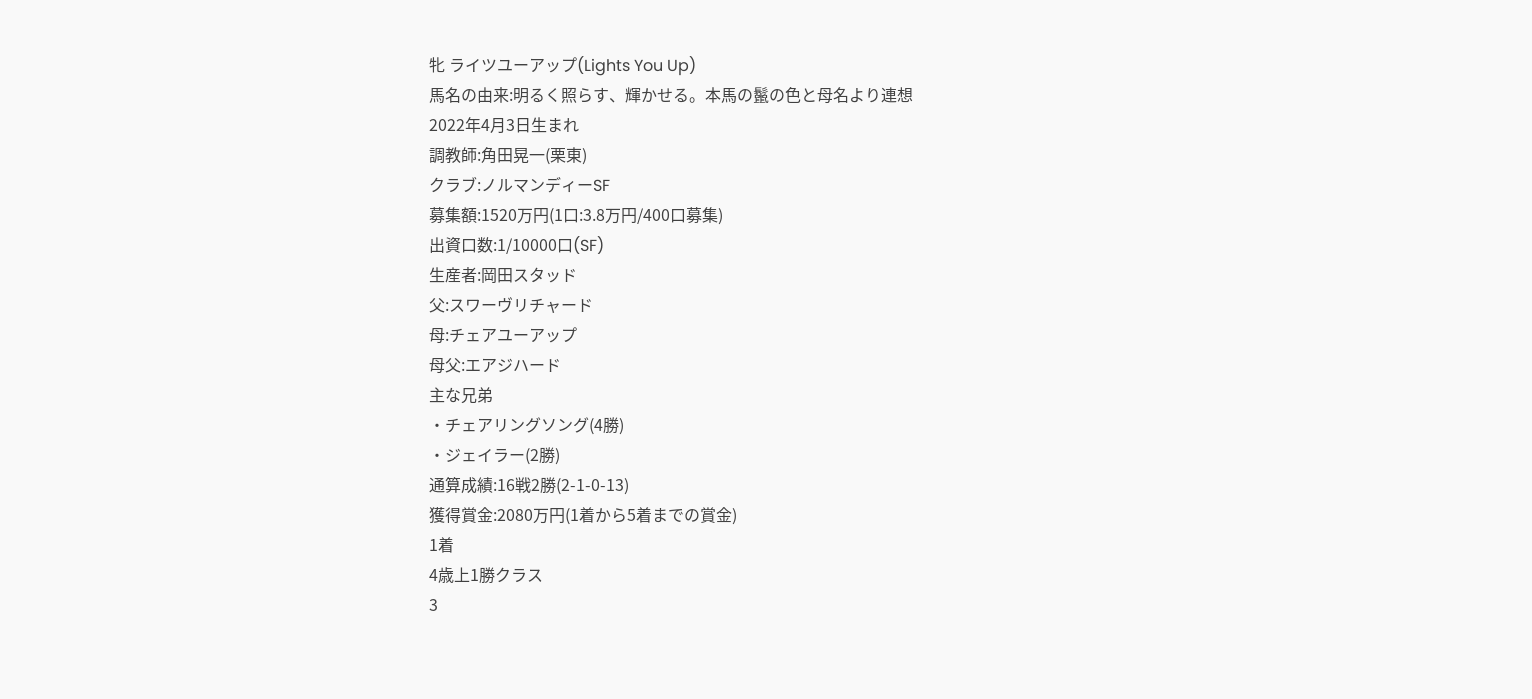牝 ライツユーアップ(Lights You Up)
馬名の由来:明るく照らす、輝かせる。本馬の鬣の色と母名より連想
2022年4月3日生まれ
調教師:角田晃一(栗東)
クラブ:ノルマンディーSF
募集額:1520万円(1口:3.8万円/400口募集)
出資口数:1/10000口(SF)
生産者:岡田スタッド
父:スワーヴリチャード
母:チェアユーアップ
母父:エアジハード
主な兄弟
・チェアリングソング(4勝)
・ジェイラー(2勝)
通算成績:16戦2勝(2-1-0-13)
獲得賞金:2080万円(1着から5着までの賞金)
1着
4歳上1勝クラス
3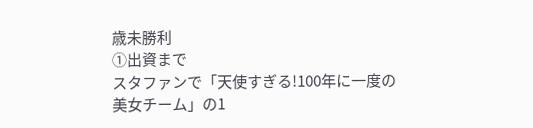歳未勝利
①出資まで
スタファンで「天使すぎる!100年に一度の美女チーム」の1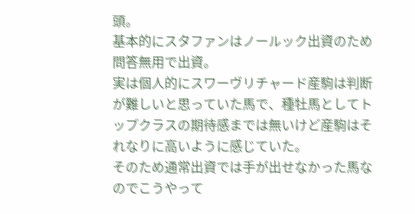頭。
基本的にスタファンはノールック出資のため問答無用で出資。
実は個人的にスワーヴリチャード産駒は判断が難しいと思っていた馬で、種牡馬としてトップクラスの期待感までは無いけど産駒はそれなりに高いように感じていた。
そのため通常出資では手が出せなかった馬なのでこうやって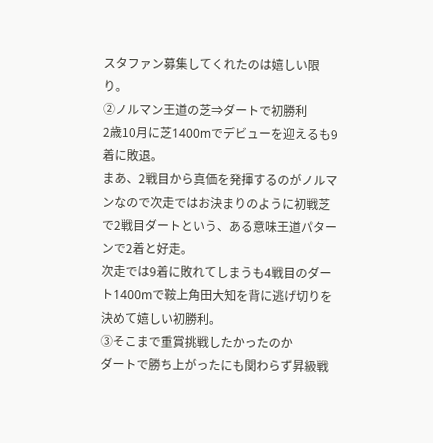スタファン募集してくれたのは嬉しい限り。
②ノルマン王道の芝⇒ダートで初勝利
2歳10月に芝1400mでデビューを迎えるも9着に敗退。
まあ、2戦目から真価を発揮するのがノルマンなので次走ではお決まりのように初戦芝で2戦目ダートという、ある意味王道パターンで2着と好走。
次走では9着に敗れてしまうも4戦目のダート1400mで鞍上角田大知を背に逃げ切りを決めて嬉しい初勝利。
③そこまで重賞挑戦したかったのか
ダートで勝ち上がったにも関わらず昇級戦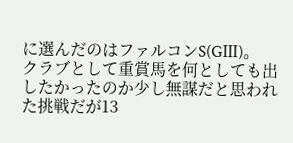に選んだのはファルコンS(GⅢ)。
クラブとして重賞馬を何としても出したかったのか少し無謀だと思われた挑戦だが13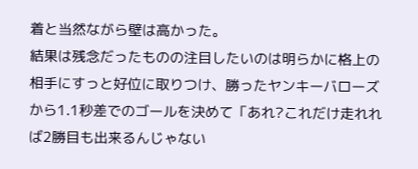着と当然ながら壁は高かった。
結果は残念だったものの注目したいのは明らかに格上の相手にすっと好位に取りつけ、勝ったヤンキーバローズから1.1秒差でのゴールを決めて「あれ?これだけ走れれば2勝目も出来るんじゃない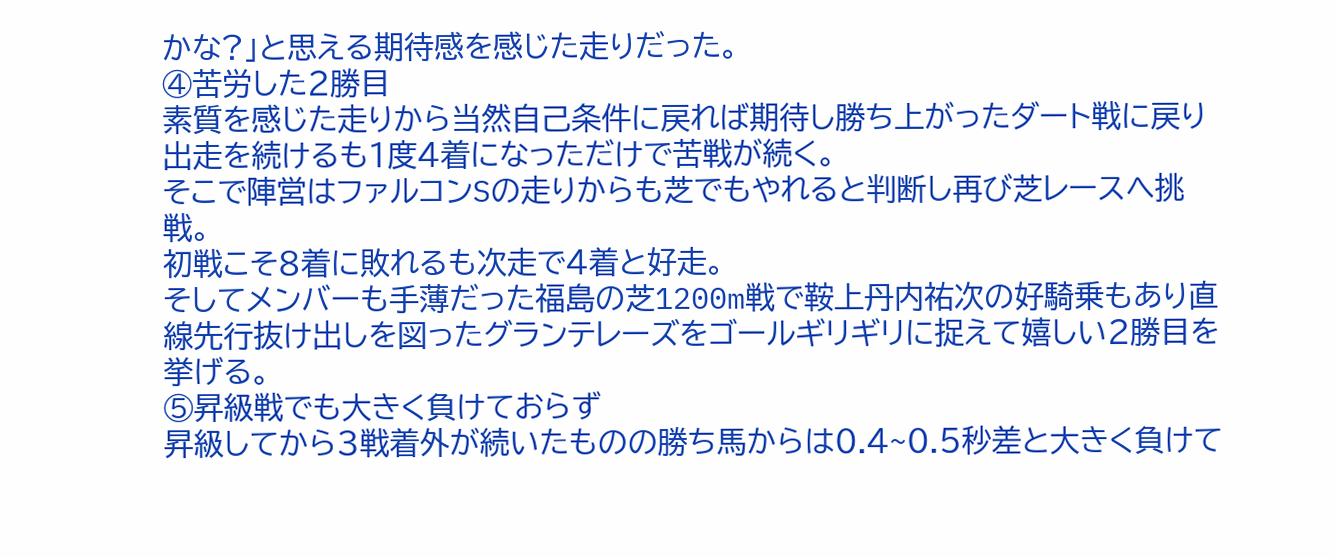かな?」と思える期待感を感じた走りだった。
④苦労した2勝目
素質を感じた走りから当然自己条件に戻れば期待し勝ち上がったダート戦に戻り出走を続けるも1度4着になっただけで苦戦が続く。
そこで陣営はファルコンSの走りからも芝でもやれると判断し再び芝レースへ挑戦。
初戦こそ8着に敗れるも次走で4着と好走。
そしてメンバーも手薄だった福島の芝1200m戦で鞍上丹内祐次の好騎乗もあり直線先行抜け出しを図ったグランテレーズをゴールギリギリに捉えて嬉しい2勝目を挙げる。
⑤昇級戦でも大きく負けておらず
昇級してから3戦着外が続いたものの勝ち馬からは0.4~0.5秒差と大きく負けて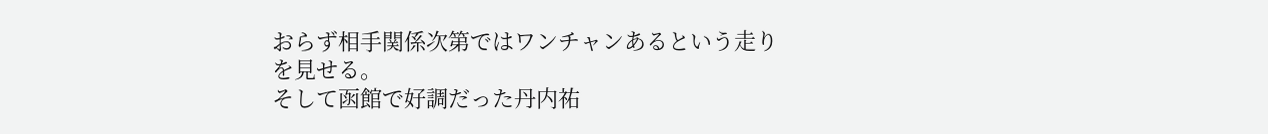おらず相手関係次第ではワンチャンあるという走りを見せる。
そして函館で好調だった丹内祐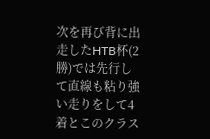次を再び背に出走したHTB杯(2勝)では先行して直線も粘り強い走りをして4着とこのクラス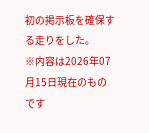初の掲示板を確保する走りをした。
※内容は2026年07月15日現在のものです